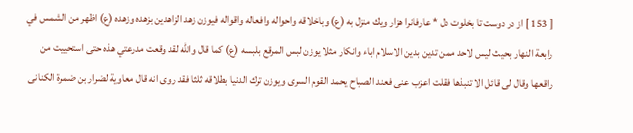[ 153 ] از در دوست تا بخلوت دل * عارفانرا هزار ويك منزل به (ع) وباخلاقه واحواله وافعاله واقواله فيوزن زهد الزاهدين بزهده وزهده (ع) اظهر من الشمس في رابعة النهار بحيث ليس لاحد ممن تدين بدين الاسلام اباء وانكار مثلا يوزن لبس المرقع بلبسه (ع) كما قال والله لقد وقعت مدرعتي هذه حتى استحييت من راقعها وقال لى قائل الا تنبذها فقلت اعزب عنى فعند الصباح يحمد القوم السرى ويوزن ترك الدنيا بطلاقه ثلثا فقد روى انه قال معاوية لضرار بن ضمرة الكنانى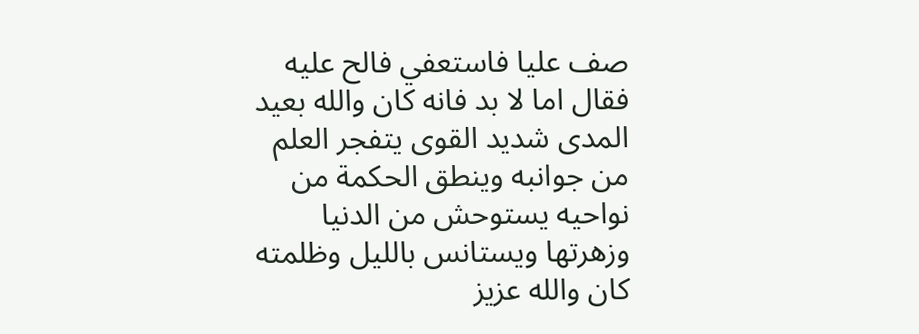صف عليا فاستعفي فالح عليه فقال اما لا بد فانه كان والله بعيد المدى شديد القوى يتفجر العلم من جوانبه وينطق الحكمة من نواحيه يستوحش من الدنيا وزهرتها ويستانس بالليل وظلمته كان والله عزيز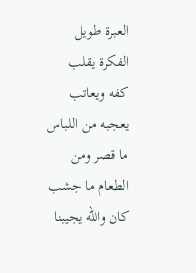العبرة طويل الفكرة يقلب كفه ويعاتب يعجبه من اللباس ما قصر ومن الطعام ما جشب كان والله يجيبنا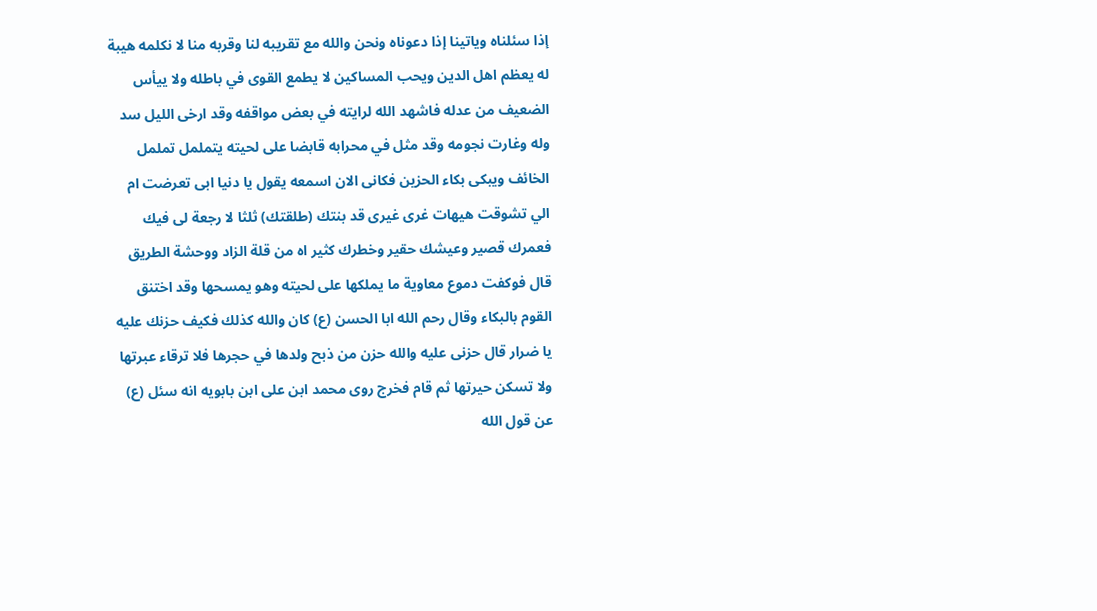إذا سئلناه وياتينا إذا دعوناه ونحن والله مع تقريبه لنا وقربه منا لا نكلمه هيبة له يعظم اهل الدين ويحب المساكين لا يطمع القوى في باطله ولا ييأس الضعيف من عدله فاشهد الله لرايته في بعض مواقفه وقد ارخى الليل سد وله وغارت نجومه وقد مثل في محرابه قابضا على لحيته يتململ تململ الخائف ويبكى بكاء الحزين فكانى الان اسمعه يقول يا دنيا ابى تعرضت ام الي تشوقت هيهات غرى غيرى قد بنتك (طلقتك) ثلثا لا رجعة لى فيك فعمرك قصير وعيشك حقير وخطرك كثير اه من قلة الزاد ووحشة الطريق قال فوكفت دموع معاوية ما يملكها على لحيته وهو يمسحها وقد اختنق القوم بالبكاء وقال رحم الله ابا الحسن (ع) كان والله كذلك فكيف حزنك عليه يا ضرار قال حزنى عليه والله حزن من ذبح ولدها في حجرها فلا ترقاء عبرتها ولا تسكن حيرتها ثم قام فخرج روى محمد ابن على ابن بابويه انه سئل (ع) عن قول الله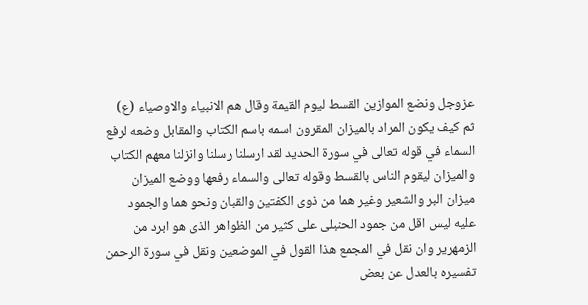عزوجل ونضع الموازين القسط ليوم القيمة وقال هم الانبياء والاوصياء (ع) ثم كيف يكون المراد بالميزان المقرون اسمه باسم الكتاب والمقابل وضعه لرفع السماء في قوله تعالى في سورة الحديد لقد ارسلنا رسلنا وانزلنا معهم الكتاب والميزان ليقوم الناس بالقسط وقوله تعالى والسماء رفعها ووضع الميزان ميزان البر والشعير وغير هما من ذوى الكفتين والقبان ونحو هما والجمود عليه ليس اقل من جمود الحنبلى على كثير من الظواهر الذى هو ابرد من الزمهرير وان نقل في المجمع هذا القول في الموضعين ونقل في سورة الرحمن تفسيره بالعدل عن بعض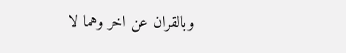وبالقران عن اخر وهما لا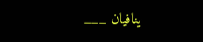ينافيان ___